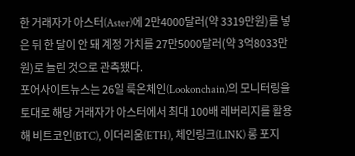한 거래자가 아스터(Aster)에 2만4000달러(약 3319만원)를 넣은 뒤 한 달이 안 돼 계정 가치를 27만5000달러(약 3억8033만원)로 늘린 것으로 관측됐다.
포어사이트뉴스는 26일 룩온체인(Lookonchain)의 모니터링을 토대로 해당 거래자가 아스터에서 최대 100배 레버리지를 활용해 비트코인(BTC), 이더리움(ETH), 체인링크(LINK) 롱 포지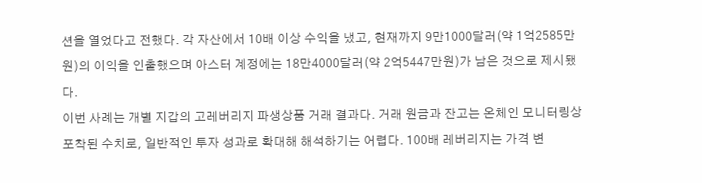션을 열었다고 전했다. 각 자산에서 10배 이상 수익을 냈고, 현재까지 9만1000달러(약 1억2585만원)의 이익을 인출했으며 아스터 계정에는 18만4000달러(약 2억5447만원)가 남은 것으로 제시됐다.
이번 사례는 개별 지갑의 고레버리지 파생상품 거래 결과다. 거래 원금과 잔고는 온체인 모니터링상 포착된 수치로, 일반적인 투자 성과로 확대해 해석하기는 어렵다. 100배 레버리지는 가격 변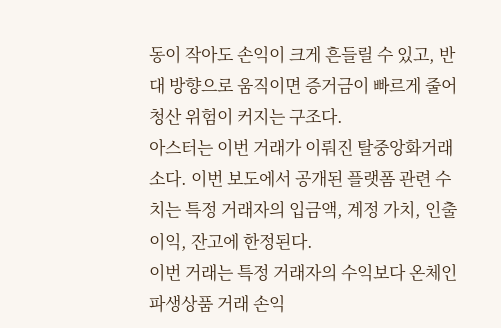동이 작아도 손익이 크게 흔들릴 수 있고, 반대 방향으로 움직이면 증거금이 빠르게 줄어 청산 위험이 커지는 구조다.
아스터는 이번 거래가 이뤄진 탈중앙화거래소다. 이번 보도에서 공개된 플랫폼 관련 수치는 특정 거래자의 입금액, 계정 가치, 인출 이익, 잔고에 한정된다.
이번 거래는 특정 거래자의 수익보다 온체인 파생상품 거래 손익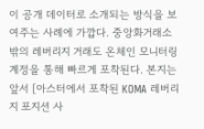이 공개 데이터로 소개되는 방식을 보여주는 사례에 가깝다. 중앙화거래소 밖의 레버리지 거래도 온체인 모니터링 계정을 통해 빠르게 포착된다. 본지는 앞서 [아스터에서 포착된 KOMA 레버리지 포지션 사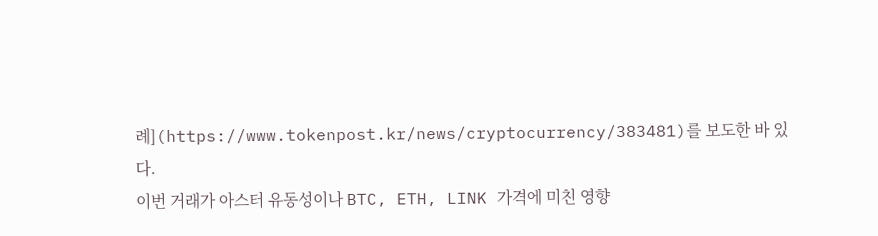례](https://www.tokenpost.kr/news/cryptocurrency/383481)를 보도한 바 있다.
이번 거래가 아스터 유동성이나 BTC, ETH, LINK 가격에 미친 영향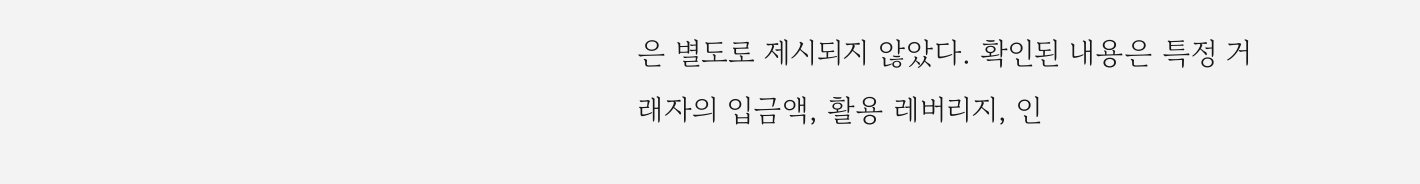은 별도로 제시되지 않았다. 확인된 내용은 특정 거래자의 입금액, 활용 레버리지, 인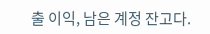출 이익, 남은 계정 잔고다.